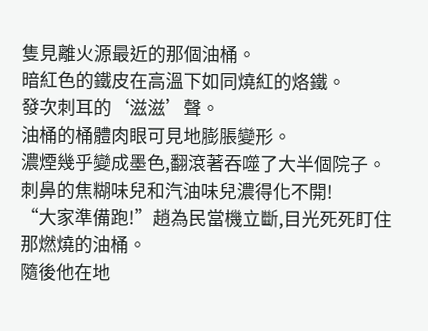隻見離火源最近的那個油桶。
暗紅色的鐵皮在高溫下如同燒紅的烙鐵。
發次刺耳的‘滋滋’聲。
油桶的桶體肉眼可見地膨脹變形。
濃煙幾乎變成墨色,翻滾著吞噬了大半個院子。
刺鼻的焦糊味兒和汽油味兒濃得化不開!
“大家準備跑!”趙為民當機立斷,目光死死盯住那燃燒的油桶。
隨後他在地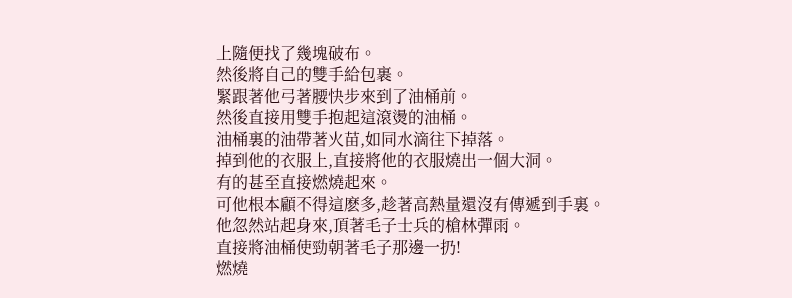上隨便找了幾塊破布。
然後將自己的雙手給包裹。
緊跟著他弓著腰快步來到了油桶前。
然後直接用雙手抱起這滾燙的油桶。
油桶裏的油帶著火苗,如同水滴往下掉落。
掉到他的衣服上,直接將他的衣服燒出一個大洞。
有的甚至直接燃燒起來。
可他根本顧不得這麽多,趁著高熱量還沒有傳遞到手裏。
他忽然站起身來,頂著毛子士兵的槍林彈雨。
直接將油桶使勁朝著毛子那邊一扔!
燃燒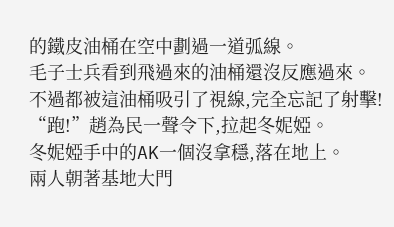的鐵皮油桶在空中劃過一道弧線。
毛子士兵看到飛過來的油桶還沒反應過來。
不過都被這油桶吸引了視線,完全忘記了射擊!
“跑!”趙為民一聲令下,拉起冬妮婭。
冬妮婭手中的AK一個沒拿穩,落在地上。
兩人朝著基地大門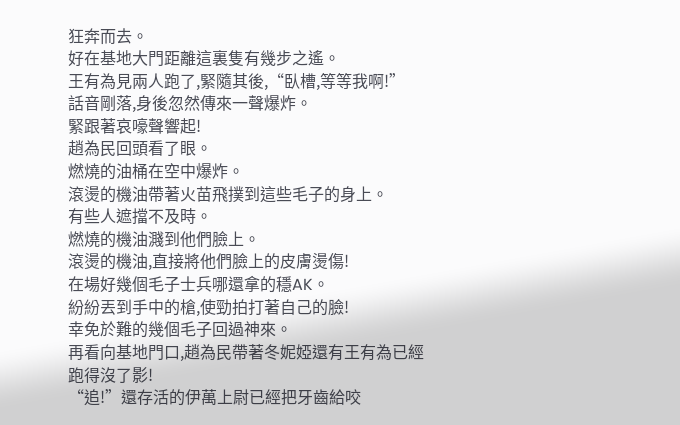狂奔而去。
好在基地大門距離這裏隻有幾步之遙。
王有為見兩人跑了,緊隨其後,“臥槽,等等我啊!”
話音剛落,身後忽然傳來一聲爆炸。
緊跟著哀嚎聲響起!
趙為民回頭看了眼。
燃燒的油桶在空中爆炸。
滾燙的機油帶著火苗飛撲到這些毛子的身上。
有些人遮擋不及時。
燃燒的機油濺到他們臉上。
滾燙的機油,直接將他們臉上的皮膚燙傷!
在場好幾個毛子士兵哪還拿的穩AK。
紛紛丟到手中的槍,使勁拍打著自己的臉!
幸免於難的幾個毛子回過神來。
再看向基地門口,趙為民帶著冬妮婭還有王有為已經跑得沒了影!
“追!”還存活的伊萬上尉已經把牙齒給咬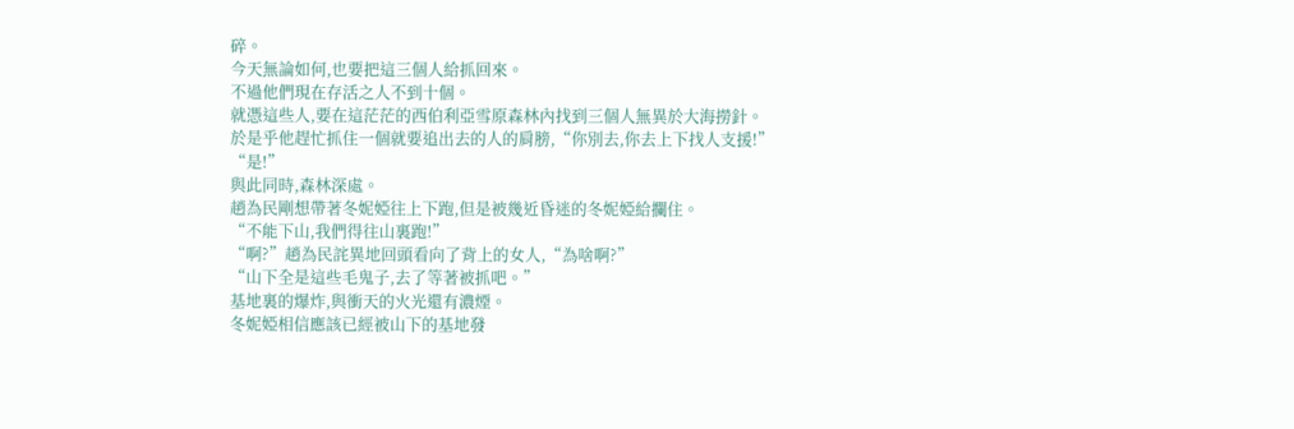碎。
今天無論如何,也要把這三個人給抓回來。
不過他們現在存活之人不到十個。
就憑這些人,要在這茫茫的西伯利亞雪原森林內找到三個人無異於大海撈針。
於是乎他趕忙抓住一個就要追出去的人的肩膀,“你別去,你去上下找人支援!”
“是!”
與此同時,森林深處。
趙為民剛想帶著冬妮婭往上下跑,但是被幾近昏迷的冬妮婭給攔住。
“不能下山,我們得往山裏跑!”
“啊?”趙為民詫異地回頭看向了背上的女人,“為啥啊?”
“山下全是這些毛鬼子,去了等著被抓吧。”
基地裏的爆炸,與衝天的火光還有濃煙。
冬妮婭相信應該已經被山下的基地發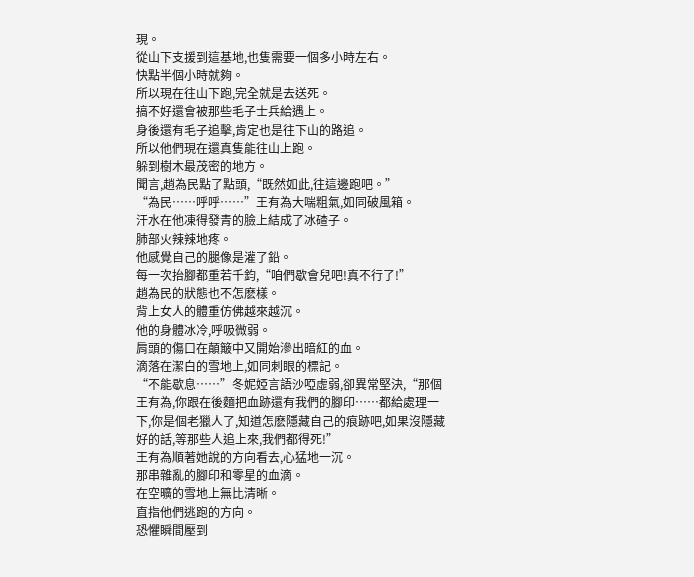現。
從山下支援到這基地,也隻需要一個多小時左右。
快點半個小時就夠。
所以現在往山下跑,完全就是去送死。
搞不好還會被那些毛子士兵給遇上。
身後還有毛子追擊,肯定也是往下山的路追。
所以他們現在還真隻能往山上跑。
躲到樹木最茂密的地方。
聞言,趙為民點了點頭,“既然如此,往這邊跑吧。”
“為民……呼呼……”王有為大喘粗氣,如同破風箱。
汗水在他凍得發青的臉上結成了冰碴子。
肺部火辣辣地疼。
他感覺自己的腿像是灌了鉛。
每一次抬腳都重若千鈞,“咱們歇會兒吧!真不行了!”
趙為民的狀態也不怎麽樣。
背上女人的體重仿佛越來越沉。
他的身體冰冷,呼吸微弱。
肩頭的傷口在顛簸中又開始滲出暗紅的血。
滴落在潔白的雪地上,如同刺眼的標記。
“不能歇息……”冬妮婭言語沙啞虛弱,卻異常堅決,“那個王有為,你跟在後麵把血跡還有我們的腳印……都給處理一下,你是個老獵人了,知道怎麽隱藏自己的痕跡吧,如果沒隱藏好的話,等那些人追上來,我們都得死!”
王有為順著她說的方向看去,心猛地一沉。
那串雜亂的腳印和零星的血滴。
在空曠的雪地上無比清晰。
直指他們逃跑的方向。
恐懼瞬間壓到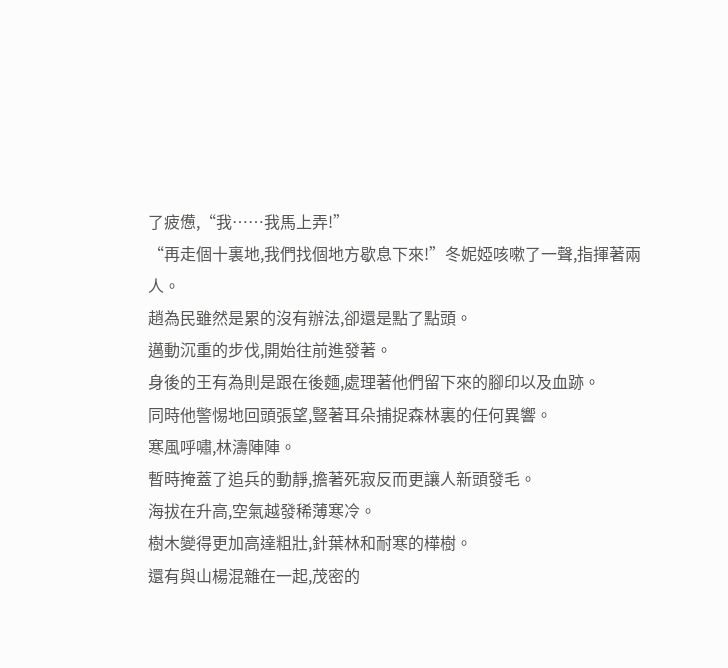了疲憊,“我……我馬上弄!”
“再走個十裏地,我們找個地方歇息下來!”冬妮婭咳嗽了一聲,指揮著兩人。
趙為民雖然是累的沒有辦法,卻還是點了點頭。
邁動沉重的步伐,開始往前進發著。
身後的王有為則是跟在後麵,處理著他們留下來的腳印以及血跡。
同時他警惕地回頭張望,豎著耳朵捕捉森林裏的任何異響。
寒風呼嘯,林濤陣陣。
暫時掩蓋了追兵的動靜,擔著死寂反而更讓人新頭發毛。
海拔在升高,空氣越發稀薄寒冷。
樹木變得更加高達粗壯,針葉林和耐寒的樺樹。
還有與山楊混雜在一起,茂密的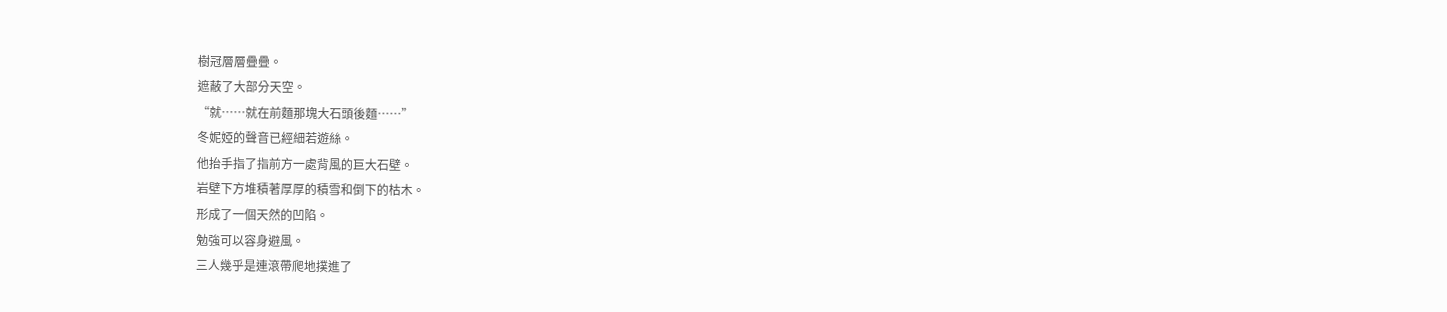樹冠層層疊疊。
遮蔽了大部分天空。
“就……就在前麵那塊大石頭後麵……”
冬妮婭的聲音已經細若遊絲。
他抬手指了指前方一處背風的巨大石壁。
岩壁下方堆積著厚厚的積雪和倒下的枯木。
形成了一個天然的凹陷。
勉強可以容身避風。
三人幾乎是連滾帶爬地撲進了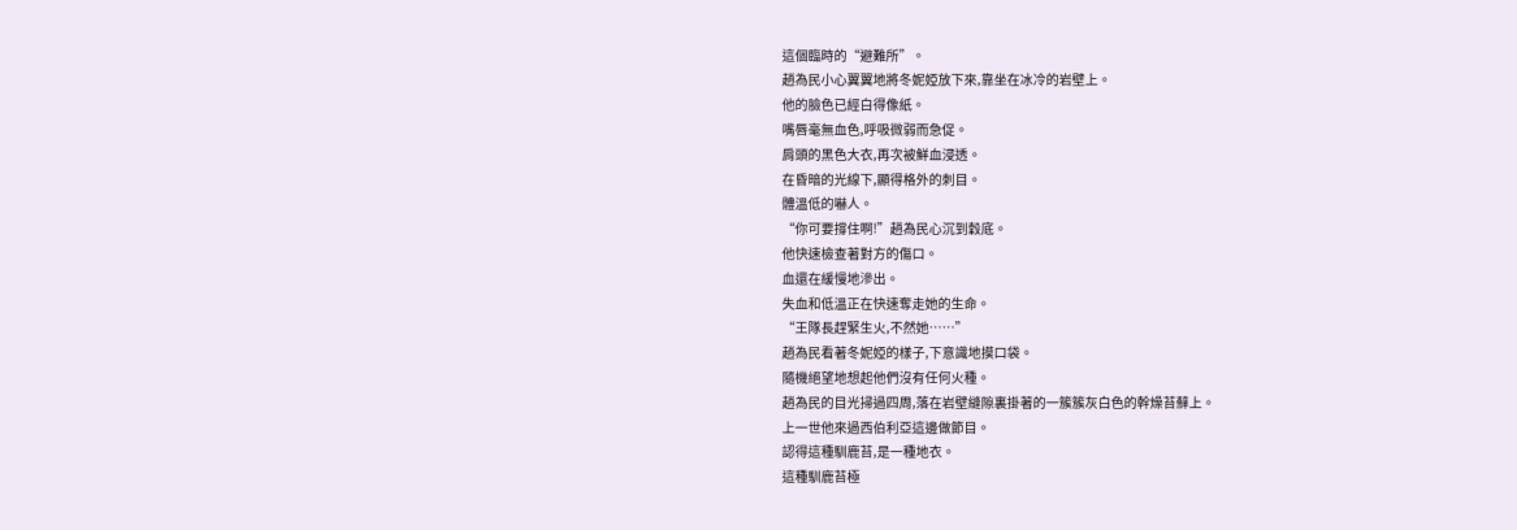這個臨時的“避難所”。
趙為民小心翼翼地將冬妮婭放下來,靠坐在冰冷的岩壁上。
他的臉色已經白得像紙。
嘴唇毫無血色,呼吸微弱而急促。
肩頭的黑色大衣,再次被鮮血浸透。
在昏暗的光線下,顯得格外的刺目。
體溫低的嚇人。
“你可要撐住啊!”趙為民心沉到穀底。
他快速檢查著對方的傷口。
血還在緩慢地滲出。
失血和低溫正在快速奪走她的生命。
“王隊長趕緊生火,不然她……”
趙為民看著冬妮婭的樣子,下意識地摸口袋。
隨機絕望地想起他們沒有任何火種。
趙為民的目光掃過四周,落在岩壁縫隙裏掛著的一簇簇灰白色的幹燥苔蘚上。
上一世他來過西伯利亞這邊做節目。
認得這種馴鹿苔,是一種地衣。
這種馴鹿苔極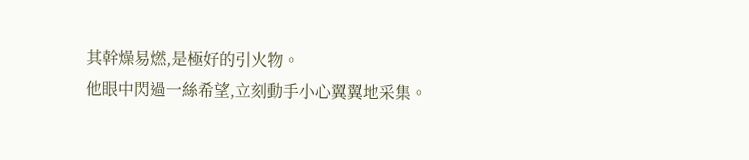其幹燥易燃,是極好的引火物。
他眼中閃過一絲希望,立刻動手小心翼翼地采集。